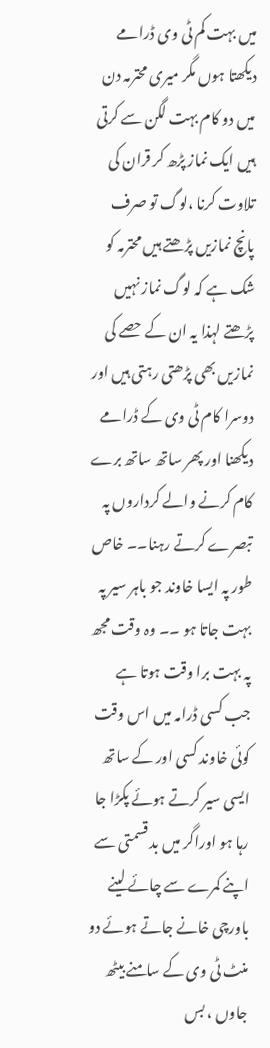میں بہت کم ٹی وی ڈرامے دیکھتا ہوں مگر میری محترمہ دن میں دو کام بہت لگن سے کرتی ہیں ایک نماز پڑھ کر قران کی تلاوت کرنا ،لوگ تو صرف پانچ نمازیں پڑھتے ہیں محترمہ کو شک ہے کہ لوگ نماز نہیں پڑھتے لہذا یہ ان کے حصے کی نمازیں بھی پڑھتی رہتی ہیں اور دوسرا کام ٹی وی کے ڈرامے دیکھنا اور پھر ساتھ ساتھ برے کام کرنے والے کرداروں پہ تبصرے کرتے رہنا۔۔ خاص طور پہ ایسا خاوند جو باہر سیر پہ بہت جاتا ہو ۔۔ وہ وقت مجھ پہ بہت برا وقت ہوتا ہے جب کسی ڈرامہ میں اس وقت کوئی خاوند کسی اور کے ساتھ ایسی سیر کرتے ہوئے پکڑا جا رہا ہو اوراگر میں بد قسمتی سے اپنے کمرے سے چائے لینے باورچی خانے جاتے ہوئے دو منٹ ٹی وی کے سامنے بیٹھ جاوں ، بس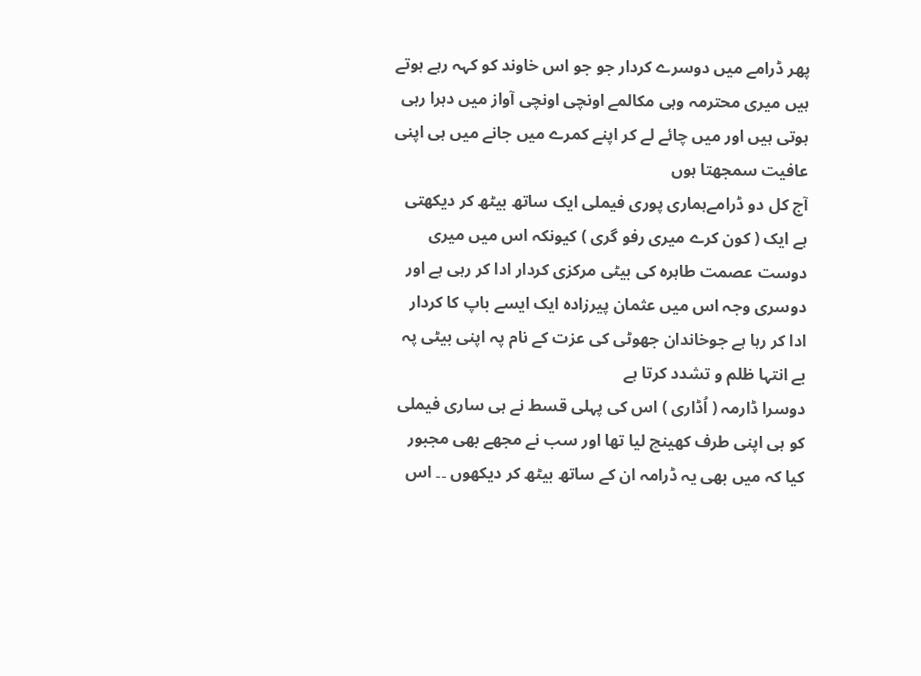پھر ڈرامے میں دوسرے کردار جو جو اس خاوند کو کہہ رہے ہوتے ہیں میری محترمہ وہی مکالمے اونچی اونچی آواز میں دہرا رہی ہوتی ہیں اور میں چائے لے کر اپنے کمرے میں جانے میں ہی اپنی عافیت سمجھتا ہوں
آج کل دو ڈرامےہماری پوری فیملی ایک ساتھ بیٹھ کر دیکھتی ہے ایک ( کون کرے میری رفو گری ) کیونکہ اس میں میری دوست عصمت طاہرہ کی بیٹی مرکزی کردار ادا کر رہی ہے اور دوسری وجہ اس میں عثمان پیرزادہ ایک ایسے باپ کا کردار ادا کر رہا ہے جوخاندان جھوٹی کی عزت کے نام پہ اپنی بیٹی پہ بے انتہا ظلم و تشدد کرتا ہے
دوسرا ڈارمہ ( اُڈاری ) اس کی پہلی قسط نے ہی ساری فیملی کو ہی اپنی طرف کھینچ لیا تھا اور سب نے مجھے بھی مجبور کیا کہ میں بھی یہ ڈرامہ ان کے ساتھ بیٹھ کر دیکھوں ۔۔ اس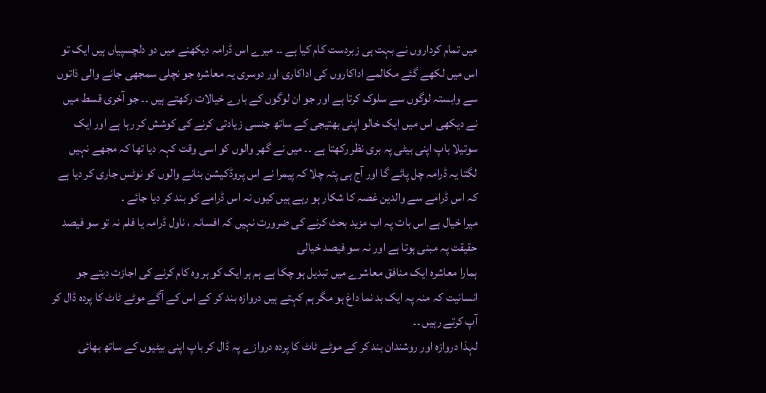میں تمام کرداروں نے بہت ہی زبردست کام کیا ہے ۔۔ میرے اس ڈرامہ دیکھنے میں دو دلچسپیاں ہیں ایک تو اس میں لکھے گئے مکالمے اداکاروں کی اداکاری اور دوسری یہ معاشرہ جو نچلی سمجھی جانے والی ذاتوں سے وابستہ لوگوں سے سلوک کرتا ہے اور جو ان لوگوں کے بارے خیالات رکھتے ہیں ۔۔ جو آخری قسط میں نے دیکھی اس میں ایک خالو اپنی بھتیجی کے ساتھ جنسی زیادتی کرنے کی کوشش کر رہا ہے اور ایک سوتیلا باپ اپنی بیٹی پہ بری نظر رکھتا ہے ۔۔ میں نے گھر والوں کو اسی وقت کہہ دیا تھا کہ مجھے نہیں لگتا یہ ڈرامہ چل پائے گا اور آج ہی پتہ چلا کہ پیمرا نے اس پروڈکیشن بنانے والوں کو نوٹس جاری کر دیا ہے کہ اس ڈرامے سے والدین غصہ کا شکار ہو رہے ہیں کیوں نہ اس ڈرامے کو بند کر دیا جائے ۔
میرا خیال ہے اس بات پہ اب مزید بحث کرنے کی ضرورت نہیں کہ افسانہ ، ناول ڈرامہ یا فلم نہ تو سو فیصد حقیقت پہ مبنی ہوتا ہے اور نہ سو فیصد خیالی
ہمارا معاشرہ ایک منافق معاشرے میں تبدیل ہو چکا ہے ہم ہر ایک کو ہر وہ کام کرنے کی اجازت دیتے جو انسانیت کہ منہ پہ ایک بد نما داغ ہو مگر ہم کہتے ہیں دروازہ بند کر کے اس کے آگے موٹے ٹاٹ کا پردہ ڈال کر آپ کرتے رہیں ۔۔
لہذا دروازہ اور روشندان بند کر کے موٹے ٹاٹ کا پردہ دروازے پہ ڈال کر باپ اپنی بیٹیوں کے ساتھ بھائی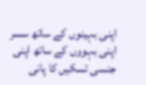اپنی بہینوں کے ساتھ سسر اپنی بہووں کے ساتھ اپنی جنسی تسکیں کا پانی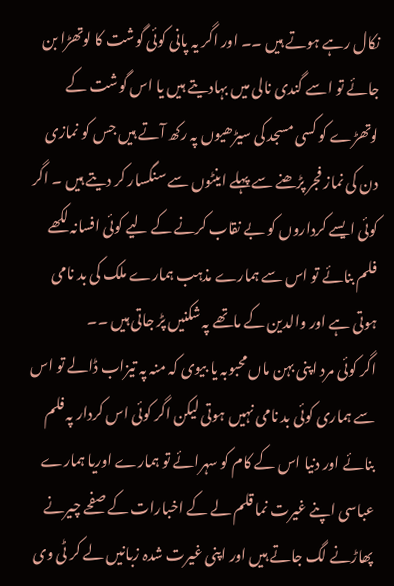نکال رہے ہوتے ہیں ۔۔ اور اگر یہ پانی کوئی گوشت کا لوتھڑا بن جائے تو اسے گندی نالی میں بہادیتے ہیں یا اس گوشت کے لوتھڑے کو کسی مسجد کی سیڑھیوں پہ رکھ آتے ہیں جس کو نمازی دن کی نماز فجر پڑھنے سے پہلے اینٹوں سے سنگسار کر دیتے ہیں ۔ اگر کوئی ایسے کرداروں کو بے نقاب کرنے کے لیے کوئی افسانہ لکھے فلم بنائے تو اس سے ہمارے مذہب ہمارے ملک کی بد نامی ہوتی ہے اور والدین کے ماتھے پہ شکنیں پڑ جاتی ہیں ۔۔
اگر کوئی مرد اپنی بہن ماں محبوبہ یا بیوی کہ منہ پہ تیزاب ڈالے تو اس سے ہماری کوئی بد نامی نہیں ہوتی لیکن اگر کوئی اس کردار پہ فلم بنائے اور دنیا اس کے کام کو سہرائے تو ہمارے اوریا ہمارے عباسی اپنے غیرت نما قلم لے کے اخبارات کے صفحے چیرنے پھاڑنے لگ جاتے ہیں اور اپنی غیرت شدہ زبانیں لے کر ٹی وی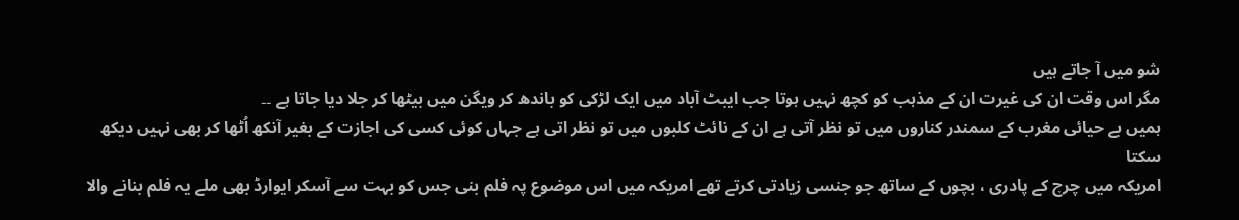شو میں آ جاتے ہیں
مگر اس وقت ان کی غیرت ان کے مذہب کو کچھ نہیں ہوتا جب ایبٹ آباد میں ایک لڑکی کو باندھ کر ویگن میں بیٹھا کر جلا دیا جاتا ہے ۔۔
ہمیں بے حیائی مغرب کے سمندر کناروں میں تو نظر آتی ہے ان کے نائٹ کلبوں میں تو نظر اتی ہے جہاں کوئی کسی کی اجازت کے بغیر آنکھ اُٹھا کر بھی نہیں دیکھ سکتا
امریکہ میں چرچ کے پادری ، بچوں کے ساتھ جو جنسی زیادتی کرتے تھے امریکہ میں اس موضوع پہ فلم بنی جس کو بہت سے آسکر ایوارڈ بھی ملے یہ فلم بنانے والا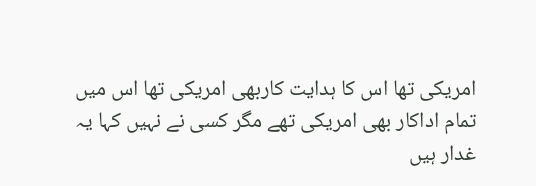امریکی تھا اس کا ہدایت کاربھی امریکی تھا اس میں تمام اداکار بھی امریکی تھے مگر کسی نے نہیں کہا یہ غدار ہیں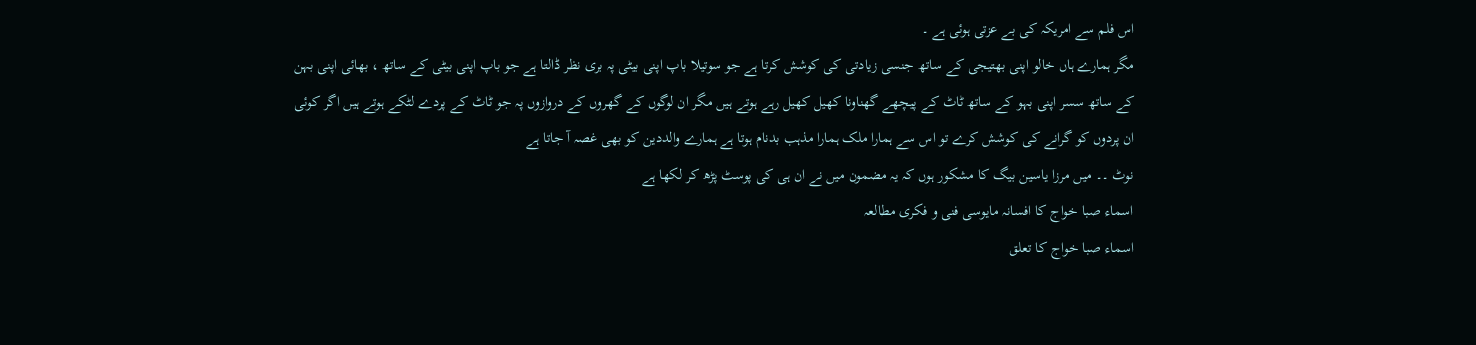اس فلم سے امریکہ کی بے عزتی ہوئی ہے ۔
مگر ہمارے ہاں خالو اپنی بھتیجی کے ساتھ جنسی زیادتی کی کوشش کرتا ہے جو سوتیلا باپ اپنی بیٹی پہ بری نظر ڈالتا ہے جو باپ اپنی بیٹی کے ساتھ ، بھائی اپنی بہن کے ساتھ سسر اپنی بہو کے ساتھ ٹاٹ کے پیچھے گھناونا کھیل کھیل رہے ہوتے ہیں مگر ان لوگوں کے گھروں کے دروازوں پہ جو ٹاٹ کے پردے لٹکے ہوتے ہیں اگر کوئی ان پردوں کو گرانے کی کوشش کرے تو اس سے ہمارا ملک ہمارا مذہب بدنام ہوتا ہے ہمارے والددین کو بھی غصہ آ جاتا ہے
نوٹ ۔۔ میں مرزا یاسین بیگ کا مشکور ہوں کہ یہ مضمون میں نے ان ہی کی پوسٹ پڑھ کر لکھا ہے
اسماء صبا خواج کا افسانہ مایوسی فنی و فکری مطالعہ
اسماء صبا خواج کا تعلق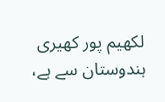لکھیم پور کھیری ہندوستان سے ہے،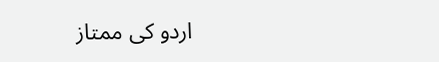اردو کی ممتاز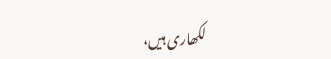لکھاری ہیں،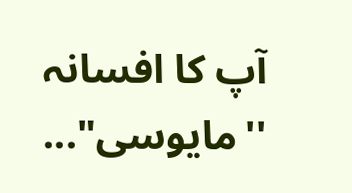آپ کا افسانہ ''مایوسی"...